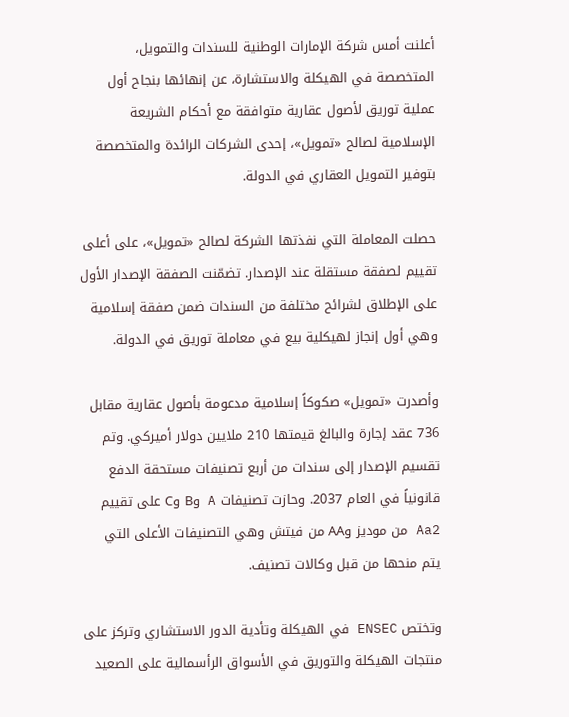أعلنت أمس شركة الإمارات الوطنية للسندات والتمويل، المتخصصة في الهيكلة والاستشارة، عن إنهائها بنجاح أول عملية توريق لأصول عقارية متوافقة مع أحكام الشريعة الإسلامية لصالح «تمويل»، إحدى الشركات الرائدة والمتخصصة بتوفير التمويل العقاري في الدولة.

حصلت المعاملة التي نفذتها الشركة لصالح «تمويل»، على أعلى تقييم لصفقة مستقلة عند الإصدار. تضمّنت الصفقة الإصدار الأول على الإطلاق لشرائح مختلفة من السندات ضمن صفقة إسلامية وهي أول إنجاز لهيكلية بيع في معاملة توريق في الدولة.

وأصدرت «تمويل» صكوكاً إسلامية مدعومة بأصول عقارية مقابل 736 عقد إجارة والبالغ قيمتها 210 ملايين دولار أميركي. وتم تقسيم الإصدار إلى سندات من أربع تصنيفات مستحقة الدفع قانونياً في العام 2037. وحازت تصنيفات A وB وC على تقييم Aa2 من موديز وAA من فيتش وهي التصنيفات الأعلى التي يتم منحها من قبل وكالات تصنيف.

وتختص ENSEC في الهيكلة وتأدية الدور الاستشاري وتركز على منتجات الهيكلة والتوريق في الأسواق الرأسمالية على الصعيد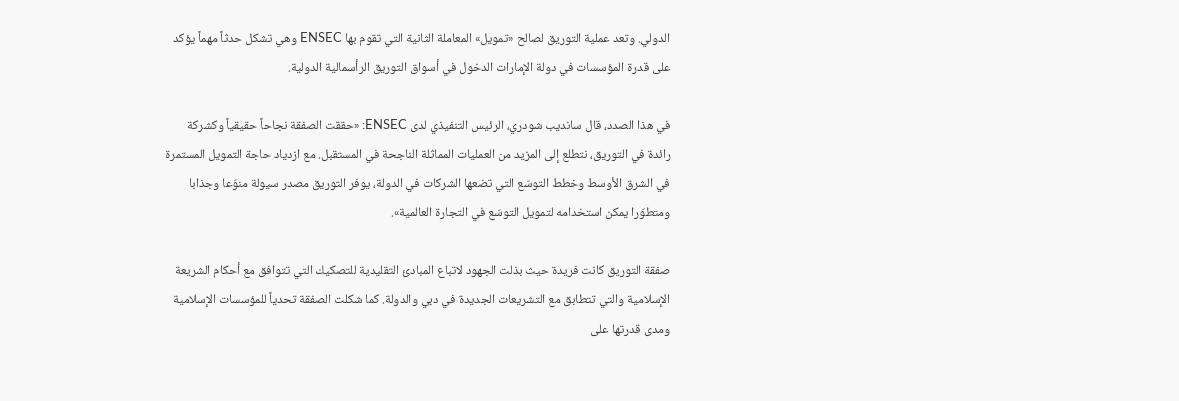الدولي. وتعد عملية التوريق لصالح «تمويل» المعاملة الثانية التي تقوم بها ENSEC وهي تشكل حدثاً مهماً يؤكد على قدرة المؤسسات في دولة الإمارات الدخول في أسواق التوريق الرأسمالية الدولية.

في هذا الصدد، قال سانديب شودري، الرئيس التنفيذي لدى ENSEC: «حققت الصفقة نجاحاً حقيقياً وكشركة رائدة في التوريق، نتطلع إلى المزيد من العمليات المماثلة الناجحة في المستقبل. مع ازدياد حاجة التمويل المستمرة في الشرق الأوسط وخطط التوسّع التي تضعها الشركات في الدولة، يوفر التوريق مصدر سيولة منوّعا وجذابا ومتطوّرا يمكن استخدامه لتمويل التوسّع في التجارة العالمية».

صفقة التوريق كانت فريدة حيث بذلت الجهود لاتباع المبادئ التقليدية للتصكيك التي تتوافق مع أحكام الشريعة الإسلامية والتي تتطابق مع التشريعات الجديدة في دبي والدولة. كما شكلت الصفقة تحدياً للمؤسسات الإسلامية ومدى قدرتها على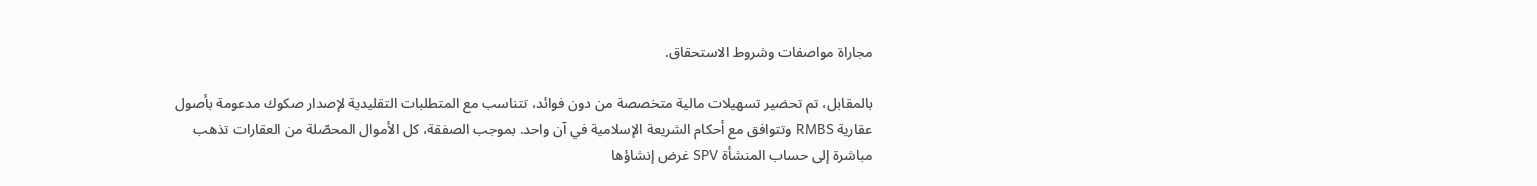مجاراة مواصفات وشروط الاستحقاق.

بالمقابل، تم تحضير تسهيلات مالية متخصصة من دون فوائد، تتناسب مع المتطلبات التقليدية لإصدار صكوك مدعومة بأصول عقارية RMBS وتتوافق مع أحكام الشريعة الإسلامية في آن واحد. بموجب الصفقة، كل الأموال المحصّلة من العقارات تذهب مباشرة إلى حساب المنشأة SPV غرض إنشاؤها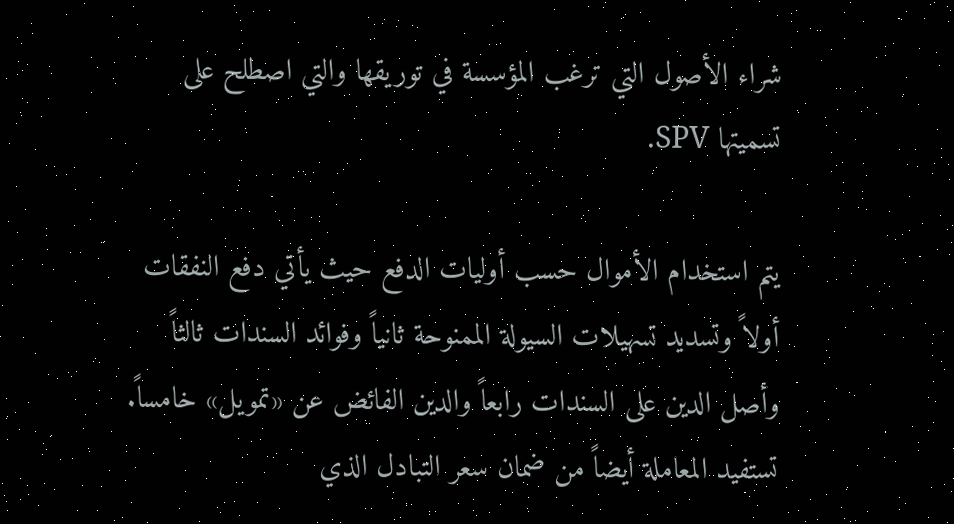شراء الأصول التي ترغب المؤسسة في توريقها والتي اصطلح على تسميتها SPV.

يتم استخدام الأموال حسب أوليات الدفع حيث يأتي دفع النفقات أولاً وتسديد تسهيلات السيولة الممنوحة ثانياً وفوائد السندات ثالثاً وأصل الدين على السندات رابعاً والدين الفائض عن «تمويل» خامساً. تستفيد المعاملة أيضاً من ضمان سعر التبادل الذي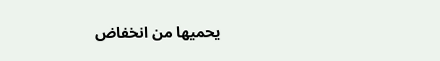يحميها من انخفاض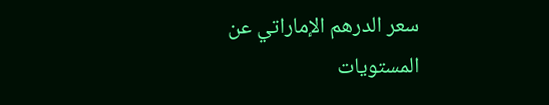سعر الدرهم الإماراتي عن المستويات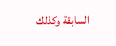السابقة وكذلك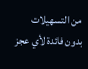من التسهيلات بدون فائدة لأي عجز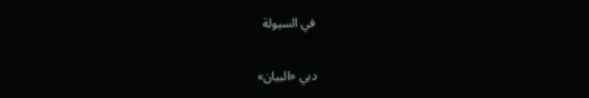في السيولة

دبي «البيان»